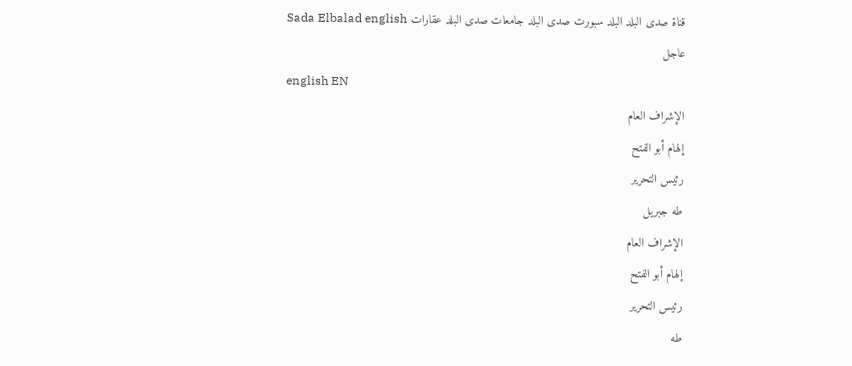قناة صدى البلد البلد سبورت صدى البلد جامعات صدى البلد عقارات Sada Elbalad english
عاجل
english EN
الإشراف العام
إلهام أبو الفتح
رئيس التحرير
طه جبريل
الإشراف العام
إلهام أبو الفتح
رئيس التحرير
طه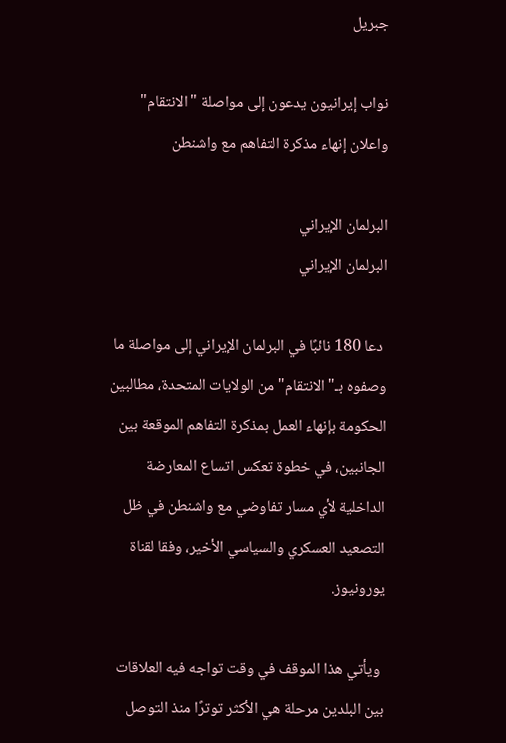جبريل

نواب إيرانيون يدعون إلى مواصلة "الانتقام" واعلان إنهاء مذكرة التفاهم مع واشنطن

البرلمان الإيراني
البرلمان الإيراني

 دعا 180 نائبًا في البرلمان الإيراني إلى مواصلة ما وصفوه بـ"الانتقام" من الولايات المتحدة، مطالبين الحكومة بإنهاء العمل بمذكرة التفاهم الموقعة بين الجانبين، في خطوة تعكس اتساع المعارضة الداخلية لأي مسار تفاوضي مع واشنطن في ظل التصعيد العسكري والسياسي الأخير، وفقا لقناة يورونيوز.

 ويأتي هذا الموقف في وقت تواجه فيه العلاقات بين البلدين مرحلة هي الأكثر توترًا منذ التوصل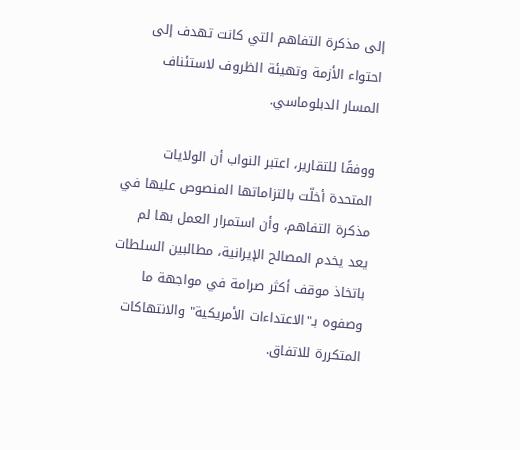إلى مذكرة التفاهم التي كانت تهدف إلى احتواء الأزمة وتهيئة الظروف لاستئناف المسار الدبلوماسي.

ووفقًا للتقارير، اعتبر النواب أن الولايات المتحدة أخلّت بالتزاماتها المنصوص عليها في مذكرة التفاهم، وأن استمرار العمل بها لم يعد يخدم المصالح الإيرانية، مطالبين السلطات باتخاذ موقف أكثر صرامة في مواجهة ما وصفوه بـ"الاعتداءات الأمريكية" والانتهاكات المتكررة للاتفاق.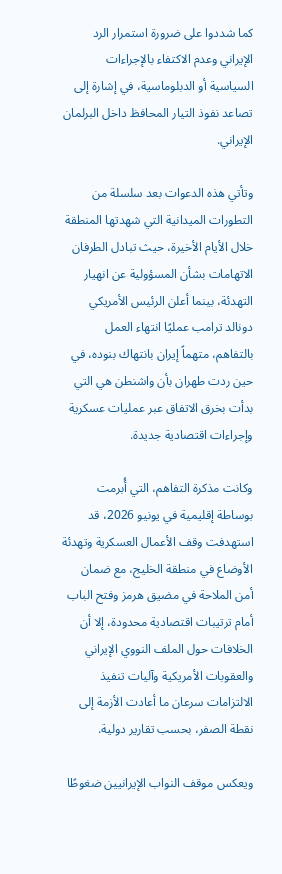كما شددوا على ضرورة استمرار الرد الإيراني وعدم الاكتفاء بالإجراءات السياسية أو الدبلوماسية، في إشارة إلى تصاعد نفوذ التيار المحافظ داخل البرلمان الإيراني.

وتأتي هذه الدعوات بعد سلسلة من التطورات الميدانية التي شهدتها المنطقة خلال الأيام الأخيرة، حيث تبادل الطرفان الاتهامات بشأن المسؤولية عن انهيار التهدئة، بينما أعلن الرئيس الأمريكي دونالد ترامب عمليًا انتهاء العمل بالتفاهم، متهماً إيران بانتهاك بنوده، في حين ردت طهران بأن واشنطن هي التي بدأت بخرق الاتفاق عبر عمليات عسكرية وإجراءات اقتصادية جديدة.

وكانت مذكرة التفاهم، التي أُبرمت بوساطة إقليمية في يونيو 2026، قد استهدفت وقف الأعمال العسكرية وتهدئة الأوضاع في منطقة الخليج، مع ضمان أمن الملاحة في مضيق هرمز وفتح الباب أمام ترتيبات اقتصادية محدودة، إلا أن الخلافات حول الملف النووي الإيراني والعقوبات الأمريكية وآليات تنفيذ الالتزامات سرعان ما أعادت الأزمة إلى نقطة الصفر، بحسب تقارير دولية.

ويعكس موقف النواب الإيرانيين ضغوطًا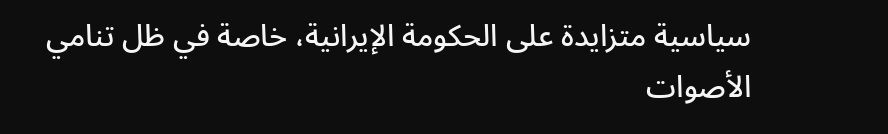سياسية متزايدة على الحكومة الإيرانية، خاصة في ظل تنامي الأصوات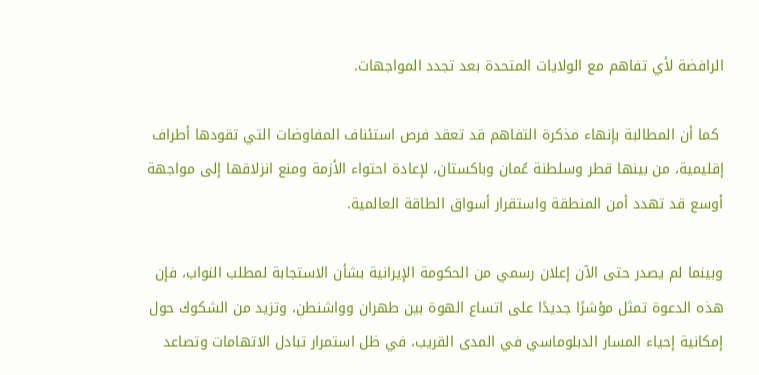الرافضة لأي تفاهم مع الولايات المتحدة بعد تجدد المواجهات.

 كما أن المطالبة بإنهاء مذكرة التفاهم قد تعقد فرص استئناف المفاوضات التي تقودها أطراف إقليمية، من بينها قطر وسلطنة عُمان وباكستان، لإعادة احتواء الأزمة ومنع انزلاقها إلى مواجهة أوسع قد تهدد أمن المنطقة واستقرار أسواق الطاقة العالمية.

وبينما لم يصدر حتى الآن إعلان رسمي من الحكومة الإيرانية بشأن الاستجابة لمطلب النواب، فإن هذه الدعوة تمثل مؤشرًا جديدًا على اتساع الهوة بين طهران وواشنطن، وتزيد من الشكوك حول إمكانية إحياء المسار الدبلوماسي في المدى القريب، في ظل استمرار تبادل الاتهامات وتصاعد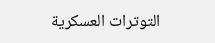التوترات العسكرية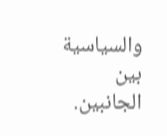والسياسية بين الجانبين.